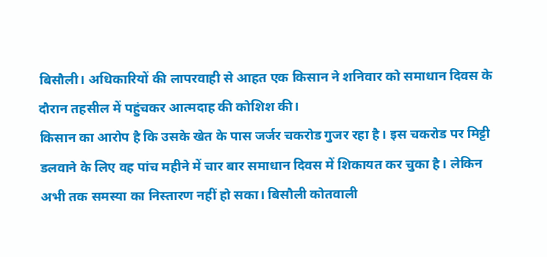बिसौली। अधिकारियों की लापरवाही से आहत एक किसान ने शनिवार को समाधान दिवस के दौरान तहसील में पहुंचकर आत्मदाह की कोशिश की।
किसान का आरोप है कि उसके खेत के पास जर्जर चकरोड गुजर रहा है। इस चकरोड पर मिट्टी डलवाने के लिए वह पांच महीने में चार बार समाधान दिवस में शिकायत कर चुका है। लेकिन अभी तक समस्या का निस्तारण नहीं हो सका। बिसौली कोतवाली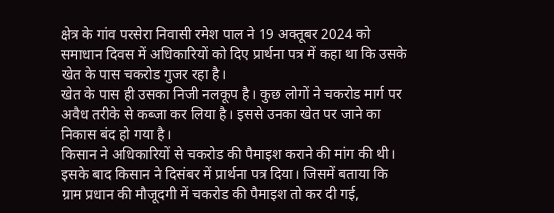क्षेत्र के गांव परसेरा निवासी रमेश पाल ने 19 अक्तूबर 2024 को समाधान दिवस में अधिकारियों को दिए प्रार्थना पत्र में कहा था कि उसके खेत के पास चकरोड गुजर रहा है।
खेत के पास ही उसका निजी नलकूप है। कुछ लोगों ने चकरोड मार्ग पर अवैध तरीके से कब्जा कर लिया है। इससे उनका खेत पर जाने का निकास बंद हो गया है।
किसान ने अधिकारियों से चकरोड की पैमाइश कराने की मांग की थी। इसके बाद किसान ने दिसंबर में प्रार्थना पत्र दिया। जिसमें बताया कि ग्राम प्रधान की मौजूदगी में चकरोड की पैमाइश तो कर दी गई,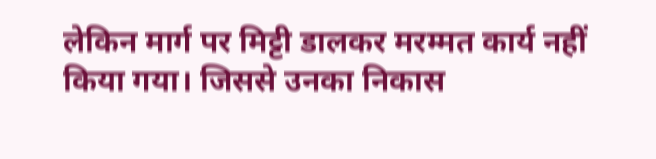लेकिन मार्ग पर मिट्टी डालकर मरम्मत कार्य नहीं किया गया। जिससे उनका निकास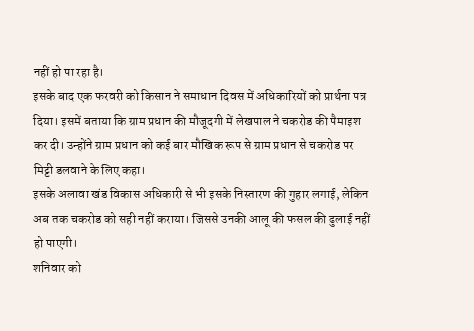नहीं हो पा रहा है।
इसके बाद एक फरवरी को किसान ने समाधान दिवस में अधिकारियों को प्रार्थना पत्र दिया। इसमें बताया कि ग्राम प्रधान की मौजूदगी में लेखपाल ने चकरोड की पैमाइश कर दी। उन्होंने ग्राम प्रधान को कई बार मौखिक रूप से ग्राम प्रधान से चकरोड पर मिट्टी डलवाने के लिए कहा।
इसके अलावा खंड विकास अधिकारी से भी इसके निस्तारण की गुहार लगाई, लेकिन अब तक चकरोड को सही नहीं कराया। जिससे उनकी आलू की फसल की ढुलाई नहीं हो पाएगी।
शनिवार को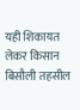यही शिकायत लेकर किसान बिसौली तहसील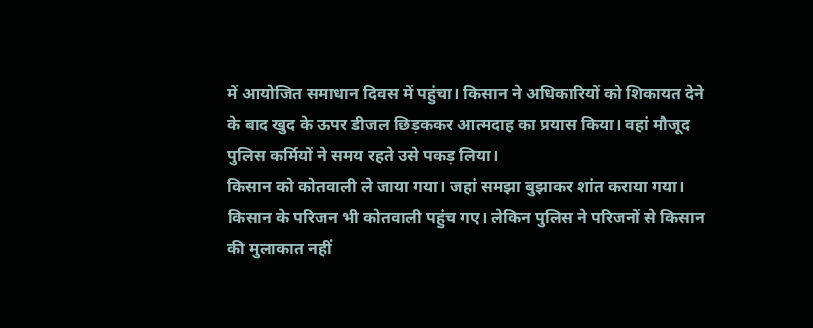में आयोजित समाधान दिवस में पहुंचा। किसान ने अधिकारियों को शिकायत देने के बाद खुद के ऊपर डीजल छिड़ककर आत्मदाह का प्रयास किया। वहां मौजूद पुलिस कर्मियों ने समय रहते उसे पकड़ लिया।
किसान को कोतवाली ले जाया गया। जहां समझा बुझाकर शांत कराया गया। किसान के परिजन भी कोतवाली पहुंच गए। लेकिन पुलिस ने परिजनों से किसान की मुलाकात नहीं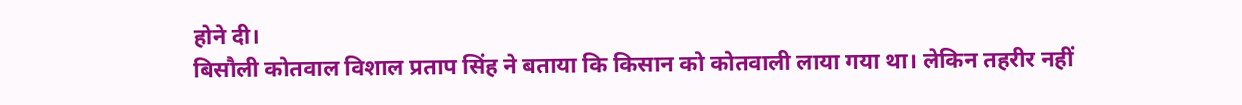होने दी।
बिसौली कोतवाल विशाल प्रताप सिंह ने बताया कि किसान को कोतवाली लाया गया था। लेकिन तहरीर नहीं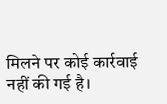मिलने पर कोई कार्रवाई नहीं की गई है।